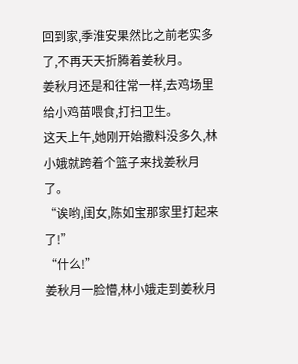回到家,季淮安果然比之前老实多了,不再天天折腾着姜秋月。
姜秋月还是和往常一样,去鸡场里给小鸡苗喂食,打扫卫生。
这天上午,她刚开始撒料没多久,林小娥就跨着个篮子来找姜秋月了。
“诶哟,闺女,陈如宝那家里打起来了!”
“什么!”
姜秋月一脸懵,林小娥走到姜秋月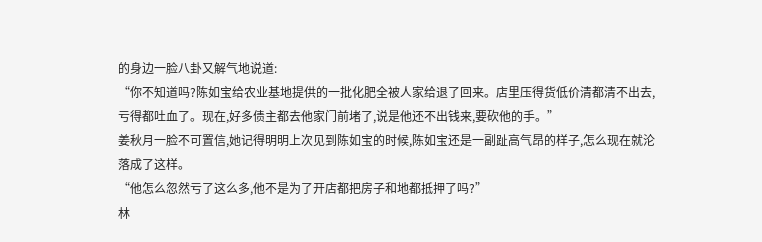的身边一脸八卦又解气地说道:
“你不知道吗?陈如宝给农业基地提供的一批化肥全被人家给退了回来。店里压得货低价清都清不出去,亏得都吐血了。现在,好多债主都去他家门前堵了,说是他还不出钱来,要砍他的手。”
姜秋月一脸不可置信,她记得明明上次见到陈如宝的时候,陈如宝还是一副趾高气昂的样子,怎么现在就沦落成了这样。
“他怎么忽然亏了这么多,他不是为了开店都把房子和地都抵押了吗?”
林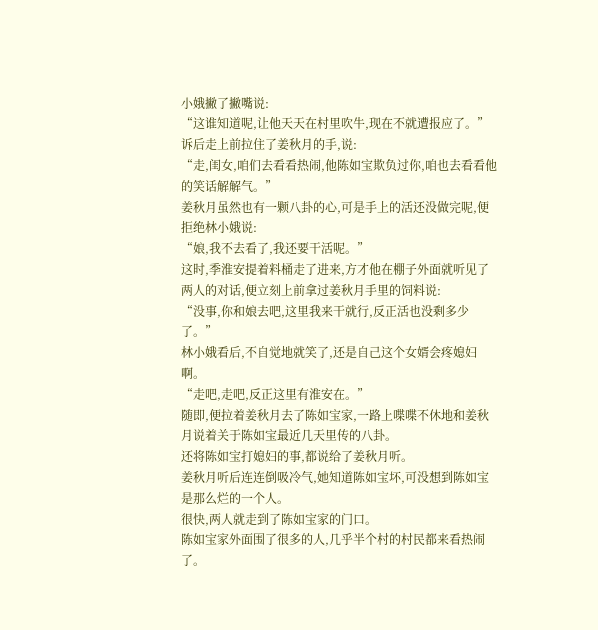小娥撇了撇嘴说:
“这谁知道呢,让他天天在村里吹牛,现在不就遭报应了。”
诉后走上前拉住了姜秋月的手,说:
“走,闺女,咱们去看看热闹,他陈如宝欺负过你,咱也去看看他的笑话解解气。”
姜秋月虽然也有一颗八卦的心,可是手上的活还没做完呢,便拒绝林小娥说:
“娘,我不去看了,我还要干活呢。”
这时,季淮安提着料桶走了进来,方才他在棚子外面就听见了两人的对话,便立刻上前拿过姜秋月手里的饲料说:
“没事,你和娘去吧,这里我来干就行,反正活也没剩多少了。”
林小娥看后,不自觉地就笑了,还是自己这个女婿会疼媳妇啊。
“走吧,走吧,反正这里有淮安在。”
随即,便拉着姜秋月去了陈如宝家,一路上喋喋不休地和姜秋月说着关于陈如宝最近几天里传的八卦。
还将陈如宝打媳妇的事,都说给了姜秋月听。
姜秋月听后连连倒吸冷气,她知道陈如宝坏,可没想到陈如宝是那么烂的一个人。
很快,两人就走到了陈如宝家的门口。
陈如宝家外面围了很多的人,几乎半个村的村民都来看热闹了。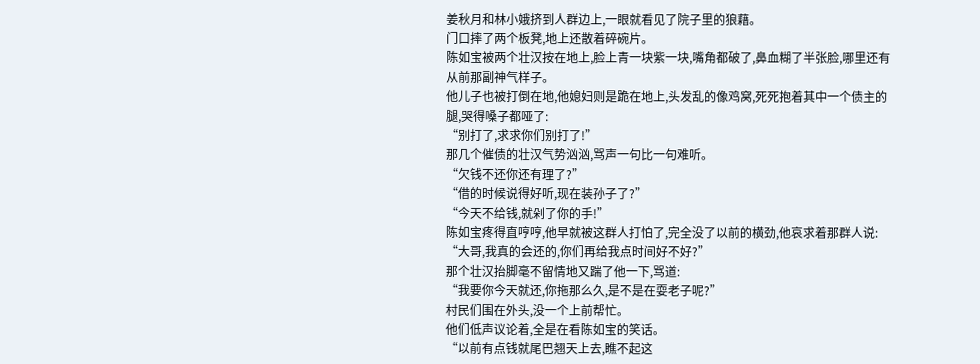姜秋月和林小娥挤到人群边上,一眼就看见了院子里的狼藉。
门口摔了两个板凳,地上还散着碎碗片。
陈如宝被两个壮汉按在地上,脸上青一块紫一块,嘴角都破了,鼻血糊了半张脸,哪里还有从前那副神气样子。
他儿子也被打倒在地,他媳妇则是跪在地上,头发乱的像鸡窝,死死抱着其中一个债主的腿,哭得嗓子都哑了:
“别打了,求求你们别打了!”
那几个催债的壮汉气势汹汹,骂声一句比一句难听。
“欠钱不还你还有理了?”
“借的时候说得好听,现在装孙子了?”
“今天不给钱,就剁了你的手!”
陈如宝疼得直哼哼,他早就被这群人打怕了,完全没了以前的横劲,他哀求着那群人说:
“大哥,我真的会还的,你们再给我点时间好不好?”
那个壮汉抬脚毫不留情地又踹了他一下,骂道:
“我要你今天就还,你拖那么久,是不是在耍老子呢?”
村民们围在外头,没一个上前帮忙。
他们低声议论着,全是在看陈如宝的笑话。
“以前有点钱就尾巴翘天上去,瞧不起这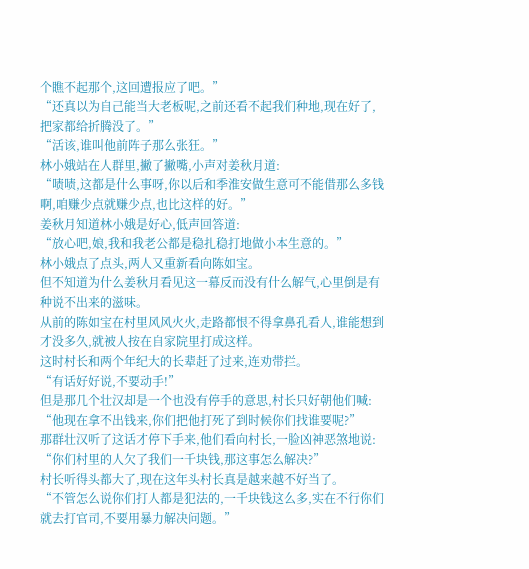个瞧不起那个,这回遭报应了吧。”
“还真以为自己能当大老板呢,之前还看不起我们种地,现在好了,把家都给折腾没了。”
“活该,谁叫他前阵子那么张狂。”
林小娥站在人群里,撇了撇嘴,小声对姜秋月道:
“啧啧,这都是什么事呀,你以后和季淮安做生意可不能借那么多钱啊,咱赚少点就赚少点,也比这样的好。”
姜秋月知道林小娥是好心,低声回答道:
“放心吧,娘,我和我老公都是稳扎稳打地做小本生意的。”
林小娥点了点头,两人又重新看向陈如宝。
但不知道为什么姜秋月看见这一幕反而没有什么解气,心里倒是有种说不出来的滋味。
从前的陈如宝在村里风风火火,走路都恨不得拿鼻孔看人,谁能想到才没多久,就被人按在自家院里打成这样。
这时村长和两个年纪大的长辈赶了过来,连劝带拦。
“有话好好说,不要动手!”
但是那几个壮汉却是一个也没有停手的意思,村长只好朝他们喊:
“他现在拿不出钱来,你们把他打死了到时候你们找谁要呢?”
那群壮汉听了这话才停下手来,他们看向村长,一脸凶神恶煞地说:
“你们村里的人欠了我们一千块钱,那这事怎么解决?”
村长听得头都大了,现在这年头村长真是越来越不好当了。
“不管怎么说你们打人都是犯法的,一千块钱这么多,实在不行你们就去打官司,不要用暴力解决问题。”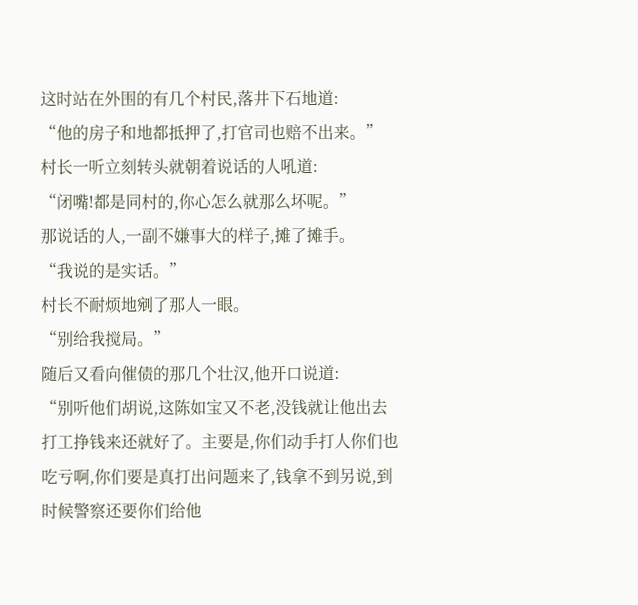这时站在外围的有几个村民,落井下石地道:
“他的房子和地都抵押了,打官司也赔不出来。”
村长一听立刻转头就朝着说话的人吼道:
“闭嘴!都是同村的,你心怎么就那么坏呢。”
那说话的人,一副不嫌事大的样子,摊了摊手。
“我说的是实话。”
村长不耐烦地剜了那人一眼。
“别给我搅局。”
随后又看向催债的那几个壮汉,他开口说道:
“别听他们胡说,这陈如宝又不老,没钱就让他出去打工挣钱来还就好了。主要是,你们动手打人你们也吃亏啊,你们要是真打出问题来了,钱拿不到另说,到时候警察还要你们给他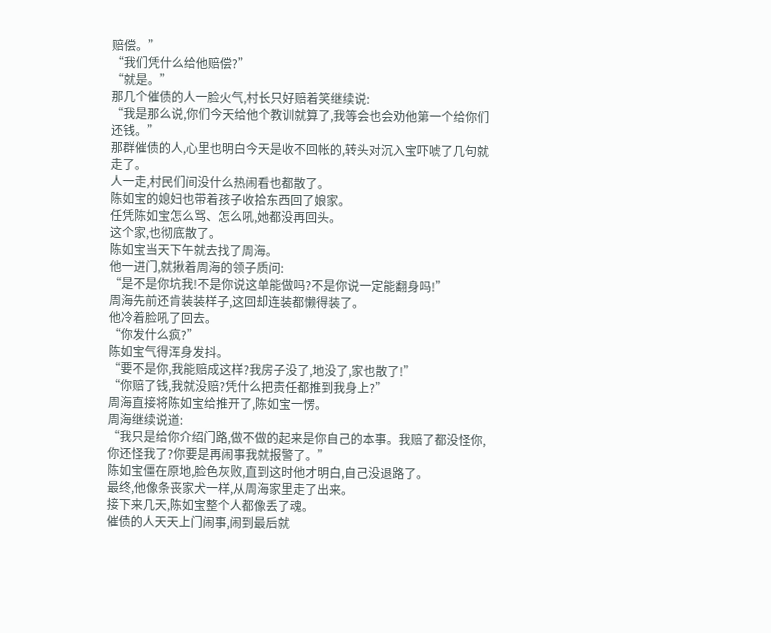赔偿。”
“我们凭什么给他赔偿?”
“就是。”
那几个催债的人一脸火气,村长只好赔着笑继续说:
“我是那么说,你们今天给他个教训就算了,我等会也会劝他第一个给你们还钱。”
那群催债的人,心里也明白今天是收不回帐的,转头对沉入宝吓唬了几句就走了。
人一走,村民们间没什么热闹看也都散了。
陈如宝的媳妇也带着孩子收拾东西回了娘家。
任凭陈如宝怎么骂、怎么吼,她都没再回头。
这个家,也彻底散了。
陈如宝当天下午就去找了周海。
他一进门,就揪着周海的领子质问:
“是不是你坑我!不是你说这单能做吗?不是你说一定能翻身吗!”
周海先前还肯装装样子,这回却连装都懒得装了。
他冷着脸吼了回去。
“你发什么疯?”
陈如宝气得浑身发抖。
“要不是你,我能赔成这样?我房子没了,地没了,家也散了!”
“你赔了钱,我就没赔?凭什么把责任都推到我身上?”
周海直接将陈如宝给推开了,陈如宝一愣。
周海继续说道:
“我只是给你介绍门路,做不做的起来是你自己的本事。我赔了都没怪你,你还怪我了?你要是再闹事我就报警了。”
陈如宝僵在原地,脸色灰败,直到这时他才明白,自己没退路了。
最终,他像条丧家犬一样,从周海家里走了出来。
接下来几天,陈如宝整个人都像丢了魂。
催债的人天天上门闹事,闹到最后就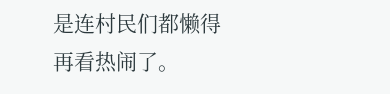是连村民们都懒得再看热闹了。